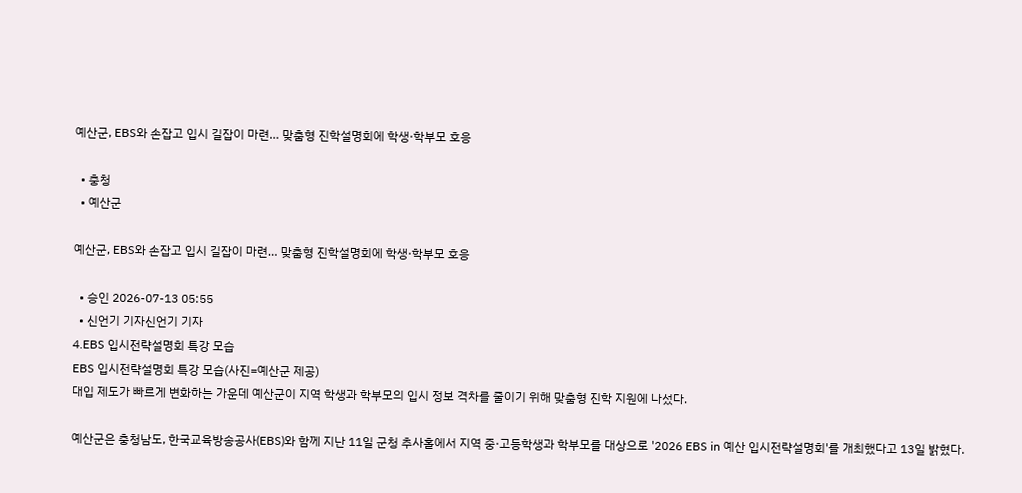예산군, EBS와 손잡고 입시 길잡이 마련… 맞춤형 진학설명회에 학생·학부모 호응

  • 충청
  • 예산군

예산군, EBS와 손잡고 입시 길잡이 마련… 맞춤형 진학설명회에 학생·학부모 호응

  • 승인 2026-07-13 05:55
  • 신언기 기자신언기 기자
4.EBS 입시전략설명회 특강 모습
EBS 입시전략설명회 특강 모습(사진=예산군 제공)
대입 제도가 빠르게 변화하는 가운데 예산군이 지역 학생과 학부모의 입시 정보 격차를 줄이기 위해 맞춤형 진학 지원에 나섰다.

예산군은 충청남도, 한국교육방송공사(EBS)와 함께 지난 11일 군청 추사홀에서 지역 중·고등학생과 학부모를 대상으로 '2026 EBS in 예산 입시전략설명회'를 개최했다고 13일 밝혔다.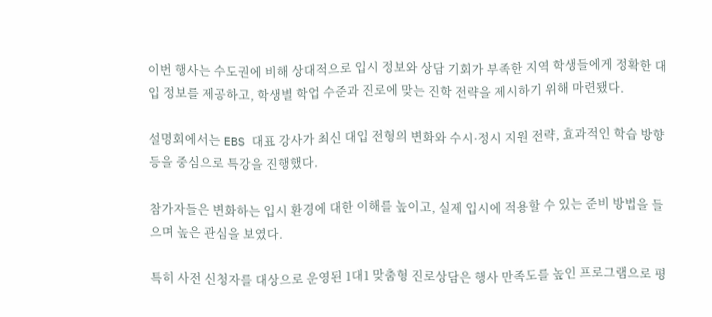이번 행사는 수도권에 비해 상대적으로 입시 정보와 상담 기회가 부족한 지역 학생들에게 정확한 대입 정보를 제공하고, 학생별 학업 수준과 진로에 맞는 진학 전략을 제시하기 위해 마련됐다.

설명회에서는 EBS 대표 강사가 최신 대입 전형의 변화와 수시·정시 지원 전략, 효과적인 학습 방향 등을 중심으로 특강을 진행했다.

참가자들은 변화하는 입시 환경에 대한 이해를 높이고, 실제 입시에 적용할 수 있는 준비 방법을 들으며 높은 관심을 보였다.

특히 사전 신청자를 대상으로 운영된 1대1 맞춤형 진로상담은 행사 만족도를 높인 프로그램으로 평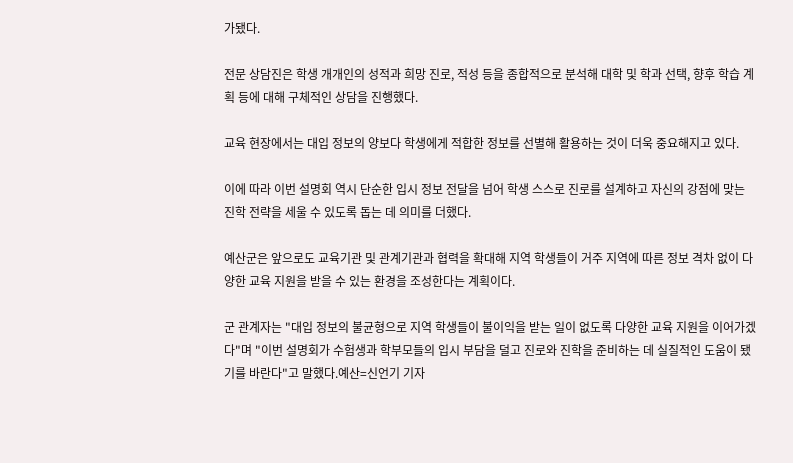가됐다.

전문 상담진은 학생 개개인의 성적과 희망 진로, 적성 등을 종합적으로 분석해 대학 및 학과 선택, 향후 학습 계획 등에 대해 구체적인 상담을 진행했다.

교육 현장에서는 대입 정보의 양보다 학생에게 적합한 정보를 선별해 활용하는 것이 더욱 중요해지고 있다.

이에 따라 이번 설명회 역시 단순한 입시 정보 전달을 넘어 학생 스스로 진로를 설계하고 자신의 강점에 맞는 진학 전략을 세울 수 있도록 돕는 데 의미를 더했다.

예산군은 앞으로도 교육기관 및 관계기관과 협력을 확대해 지역 학생들이 거주 지역에 따른 정보 격차 없이 다양한 교육 지원을 받을 수 있는 환경을 조성한다는 계획이다.

군 관계자는 "대입 정보의 불균형으로 지역 학생들이 불이익을 받는 일이 없도록 다양한 교육 지원을 이어가겠다"며 "이번 설명회가 수험생과 학부모들의 입시 부담을 덜고 진로와 진학을 준비하는 데 실질적인 도움이 됐기를 바란다"고 말했다.예산=신언기 기자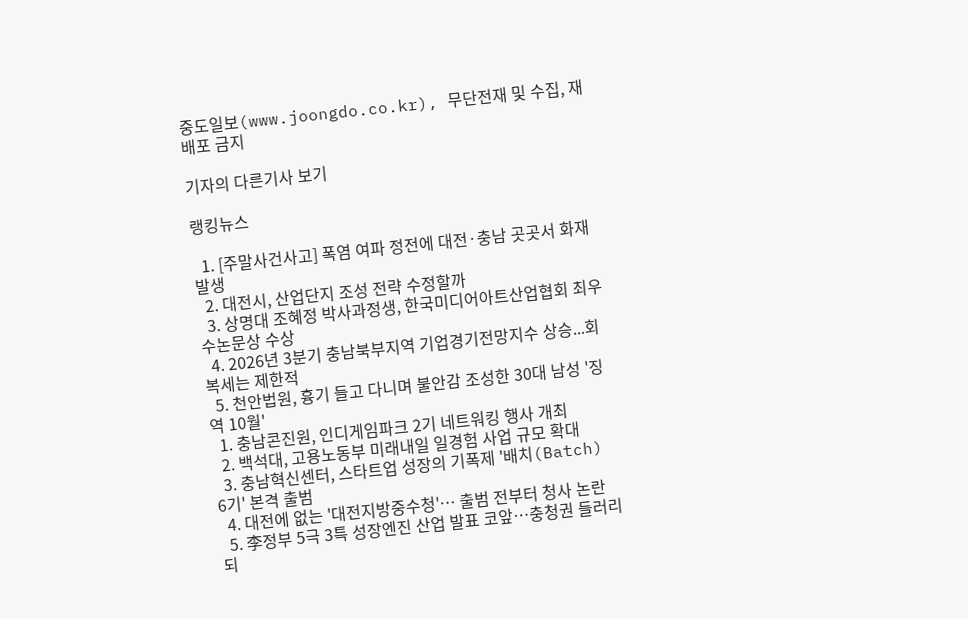중도일보(www.joongdo.co.kr), 무단전재 및 수집, 재배포 금지

기자의 다른기사 보기

랭킹뉴스

  1. [주말사건사고] 폭염 여파 정전에 대전·충남 곳곳서 화재 발생
  2. 대전시, 산업단지 조성 전략 수정할까
  3. 상명대 조혜정 박사과정생, 한국미디어아트산업협회 최우수논문상 수상
  4. 2026년 3분기 충남북부지역 기업경기전망지수 상승...회복세는 제한적
  5. 천안법원, 흉기 들고 다니며 불안감 조성한 30대 남성 '징역 10월'
  1. 충남콘진원, 인디게임파크 2기 네트워킹 행사 개최
  2. 백석대, 고용노동부 미래내일 일경험 사업 규모 확대
  3. 충남혁신센터, 스타트업 성장의 기폭제 '배치(Batch) 6기' 본격 출범
  4. 대전에 없는 '대전지방중수청'… 출범 전부터 청사 논란
  5. 李정부 5극 3특 성장엔진 산업 발표 코앞…충청권 들러리 되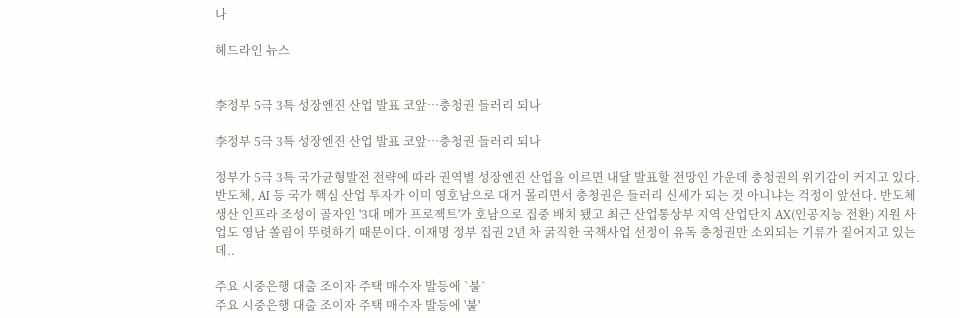나

헤드라인 뉴스


李정부 5극 3특 성장엔진 산업 발표 코앞…충청권 들러리 되나

李정부 5극 3특 성장엔진 산업 발표 코앞…충청권 들러리 되나

정부가 5극 3특 국가균형발전 전략에 따라 권역별 성장엔진 산업을 이르면 내달 발표할 전망인 가운데 충청권의 위기감이 커지고 있다. 반도체, AI 등 국가 핵심 산업 투자가 이미 영호남으로 대거 몰리면서 충청권은 들러리 신세가 되는 것 아니냐는 걱정이 앞선다. 반도체 생산 인프라 조성이 골자인 '3대 메가 프로젝트'가 호남으로 집중 배치 됐고 최근 산업통상부 지역 산업단지 AX(인공지능 전환) 지원 사업도 영남 쏠림이 뚜렷하기 때문이다. 이재명 정부 집권 2년 차 굵직한 국책사업 선정이 유독 충청권만 소외되는 기류가 짙어지고 있는데..

주요 시중은행 대출 조이자 주택 매수자 발등에 `불`
주요 시중은행 대출 조이자 주택 매수자 발등에 '불'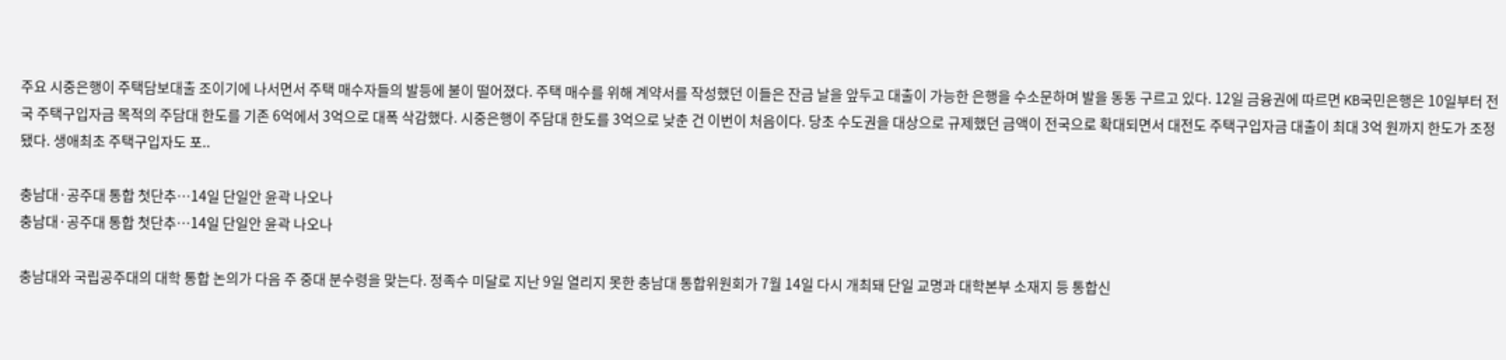주요 시중은행이 주택담보대출 조이기에 나서면서 주택 매수자들의 발등에 불이 떨어졌다. 주택 매수를 위해 계약서를 작성했던 이들은 잔금 날을 앞두고 대출이 가능한 은행을 수소문하며 발을 동동 구르고 있다. 12일 금융권에 따르면 KB국민은행은 10일부터 전국 주택구입자금 목적의 주담대 한도를 기존 6억에서 3억으로 대폭 삭감했다. 시중은행이 주담대 한도를 3억으로 낮춘 건 이번이 처음이다. 당초 수도권을 대상으로 규제했던 금액이 전국으로 확대되면서 대전도 주택구입자금 대출이 최대 3억 원까지 한도가 조정됐다. 생애최초 주택구입자도 포..

충남대·공주대 통합 첫단추…14일 단일안 윤곽 나오나
충남대·공주대 통합 첫단추…14일 단일안 윤곽 나오나

충남대와 국립공주대의 대학 통합 논의가 다음 주 중대 분수령을 맞는다. 정족수 미달로 지난 9일 열리지 못한 충남대 통합위원회가 7월 14일 다시 개최돼 단일 교명과 대학본부 소재지 등 통합신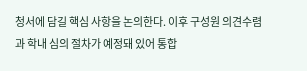청서에 담길 핵심 사항을 논의한다. 이후 구성원 의견수렴과 학내 심의 절차가 예정돼 있어 통합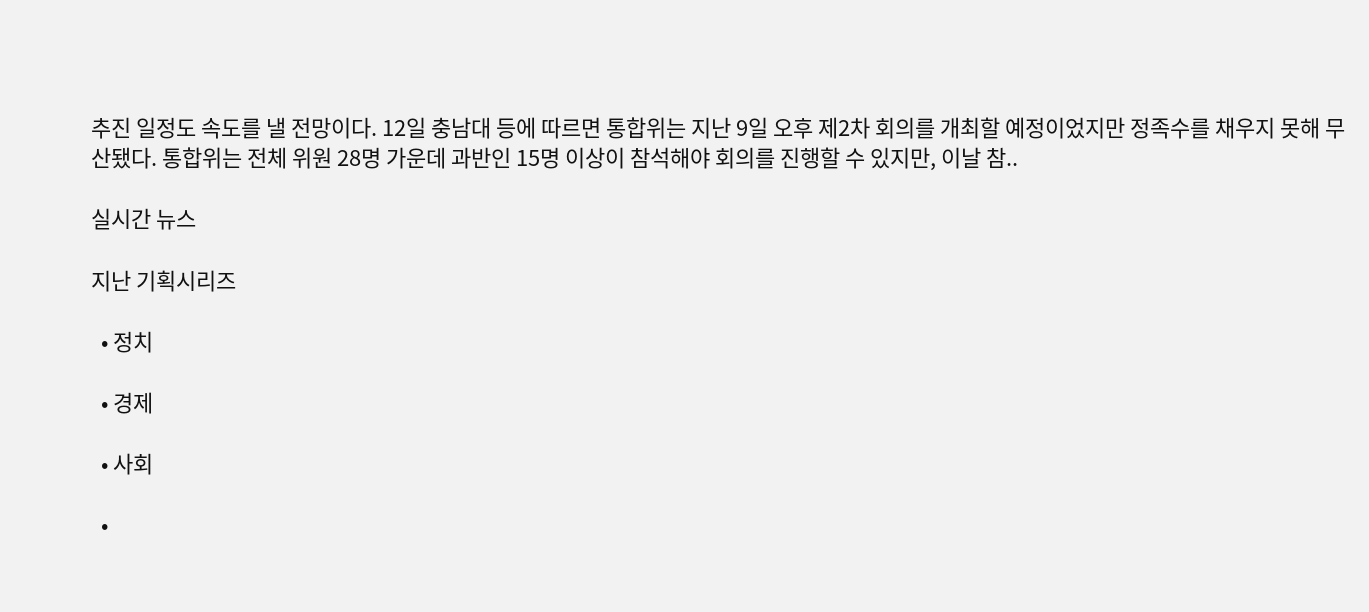추진 일정도 속도를 낼 전망이다. 12일 충남대 등에 따르면 통합위는 지난 9일 오후 제2차 회의를 개최할 예정이었지만 정족수를 채우지 못해 무산됐다. 통합위는 전체 위원 28명 가운데 과반인 15명 이상이 참석해야 회의를 진행할 수 있지만, 이날 참..

실시간 뉴스

지난 기획시리즈

  • 정치

  • 경제

  • 사회

  •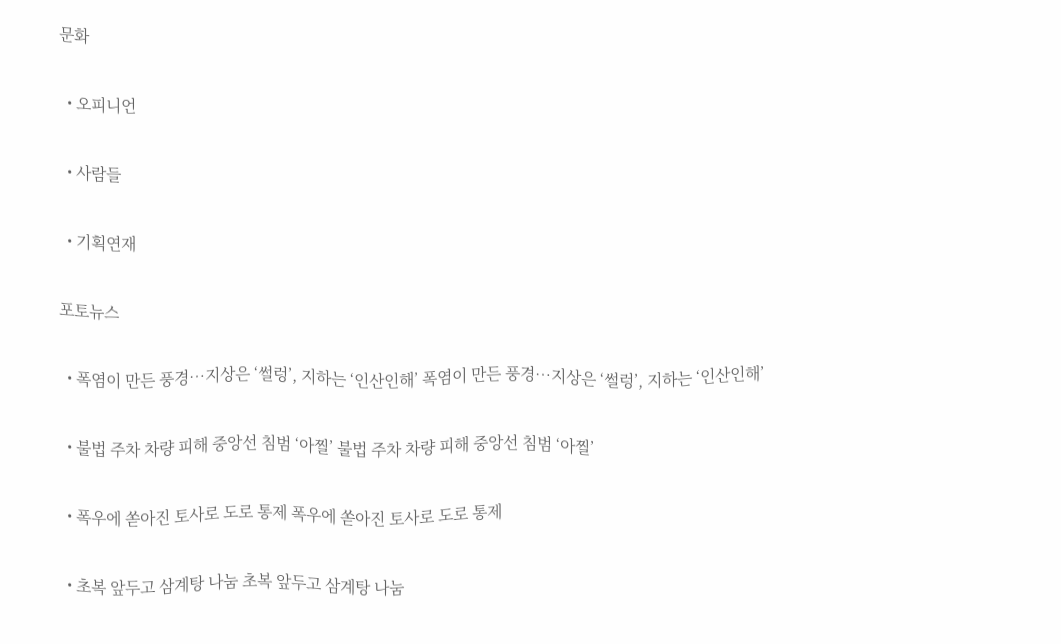문화

  • 오피니언

  • 사람들

  • 기획연재

포토뉴스

  • 폭염이 만든 풍경…지상은 ‘썰렁’, 지하는 ‘인산인해’ 폭염이 만든 풍경…지상은 ‘썰렁’, 지하는 ‘인산인해’

  • 불법 주차 차량 피해 중앙선 침범 ‘아찔’ 불법 주차 차량 피해 중앙선 침범 ‘아찔’

  • 폭우에 쏟아진 토사로 도로 통제 폭우에 쏟아진 토사로 도로 통제

  • 초복 앞두고 삼계탕 나눔 초복 앞두고 삼계탕 나눔